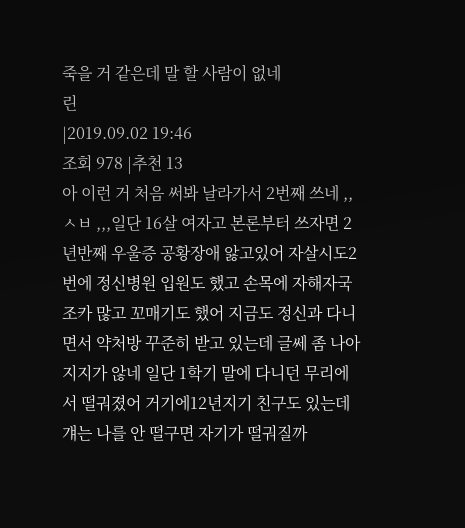죽을 거 같은데 말 할 사람이 없네
린
|2019.09.02 19:46
조회 978 |추천 13
아 이런 거 처음 써봐 날라가서 2번째 쓰네 ,,ㅅㅂ ,,,일단 16살 여자고 본론부터 쓰자면 2년반째 우울증 공황장애 앓고있어 자살시도2번에 정신병원 입원도 했고 손목에 자해자국 조카 많고 꼬매기도 했어 지금도 정신과 다니면서 약처방 꾸준히 받고 있는데 글쎄 좀 나아지지가 않네 일단 1학기 말에 다니던 무리에서 떨궈졌어 거기에12년지기 친구도 있는데 걔는 나를 안 떨구면 자기가 떨궈질까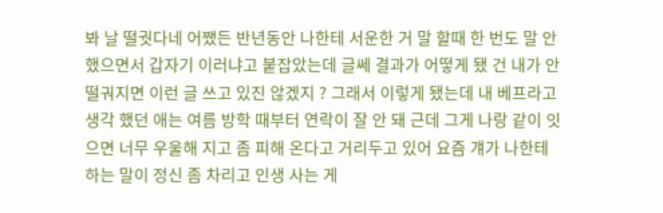봐 날 떨궛다네 어쨌든 반년동안 나한테 서운한 거 말 할때 한 번도 말 안 했으면서 갑자기 이러냐고 붙잡았는데 글쎄 결과가 어떻게 됐 건 내가 안 떨궈지면 이런 글 쓰고 있진 않겠지 ? 그래서 이렇게 됐는데 내 베프라고 생각 했던 애는 여름 방학 때부터 연락이 잘 안 돼 근데 그게 나랑 같이 잇으면 너무 우울해 지고 좀 피해 온다고 거리두고 있어 요즘 걔가 나한테 하는 말이 정신 좀 차리고 인생 사는 게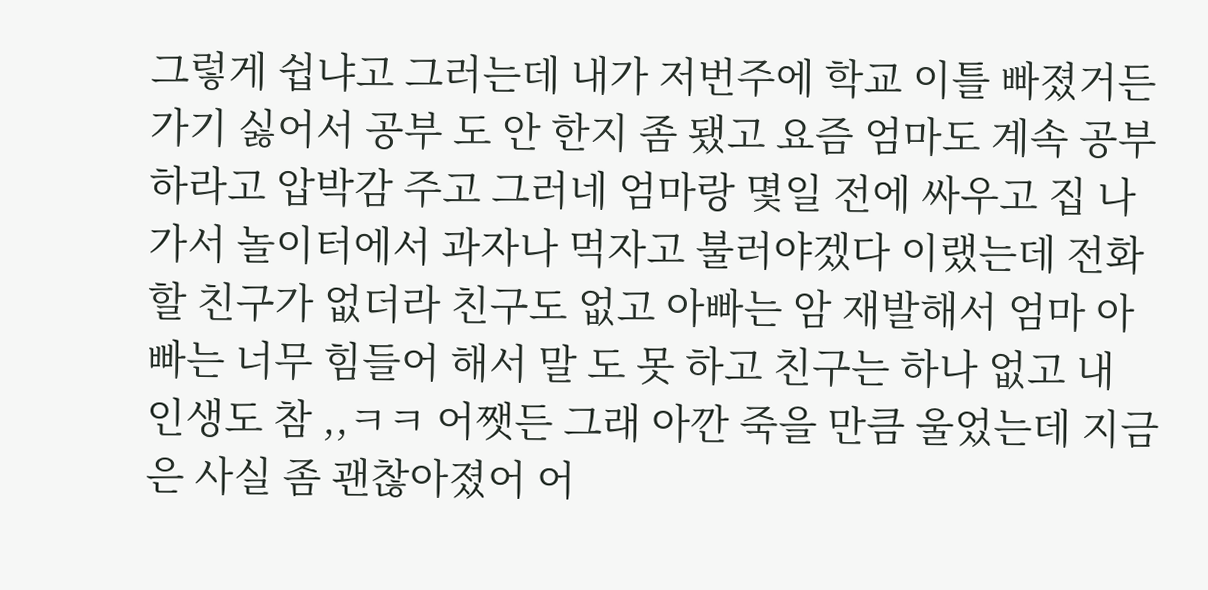그렇게 쉽냐고 그러는데 내가 저번주에 학교 이틀 빠졌거든 가기 싫어서 공부 도 안 한지 좀 됐고 요즘 엄마도 계속 공부 하라고 압박감 주고 그러네 엄마랑 몇일 전에 싸우고 집 나가서 놀이터에서 과자나 먹자고 불러야겠다 이랬는데 전화 할 친구가 없더라 친구도 없고 아빠는 암 재발해서 엄마 아빠는 너무 힘들어 해서 말 도 못 하고 친구는 하나 없고 내 인생도 참 ,,ㅋㅋ 어쨋든 그래 아깐 죽을 만큼 울었는데 지금은 사실 좀 괜찮아졌어 어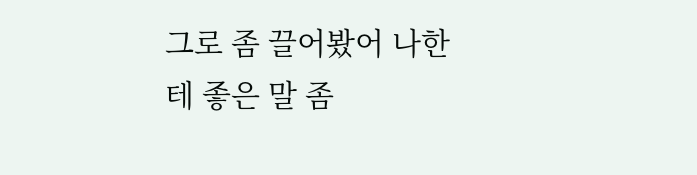그로 좀 끌어봤어 나한테 좋은 말 좀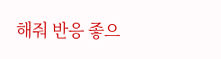해줘 반응 좋으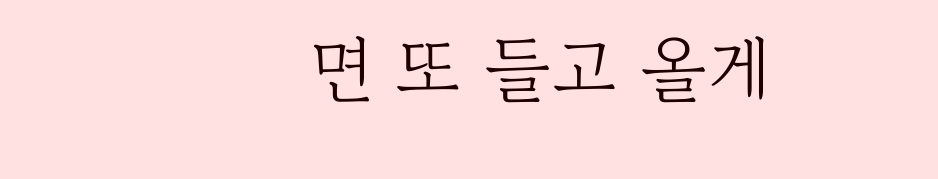면 또 들고 올게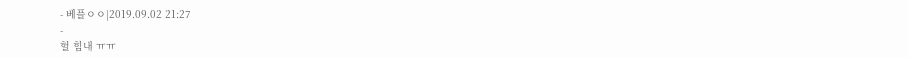- 베플ㅇㅇ|2019.09.02 21:27
-
헐 힘내 ㅠㅠ